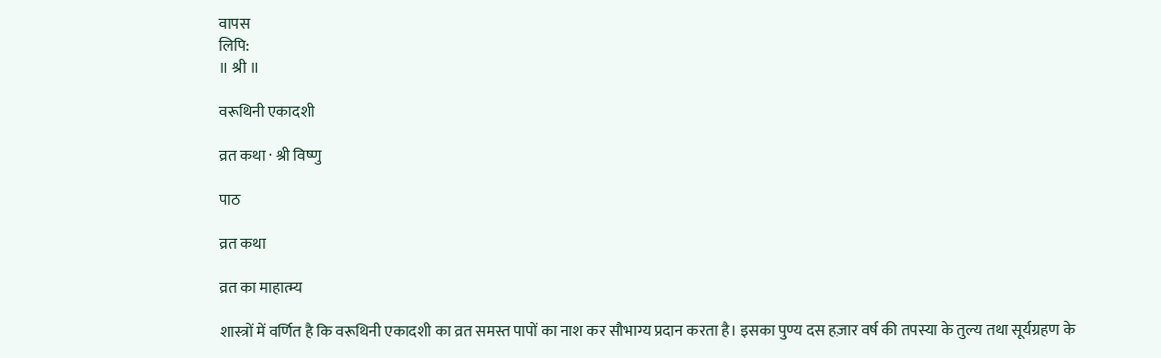वापस
लिपि:
॥ श्री ॥

वरूथिनी एकादशी

व्रत कथा · श्री विष्णु

पाठ

व्रत कथा

व्रत का माहात्म्य

शास्त्रों में वर्णित है कि वरूथिनी एकादशी का व्रत समस्त पापों का नाश कर सौभाग्य प्रदान करता है। इसका पुण्य दस हज़ार वर्ष की तपस्या के तुल्य तथा सूर्यग्रहण के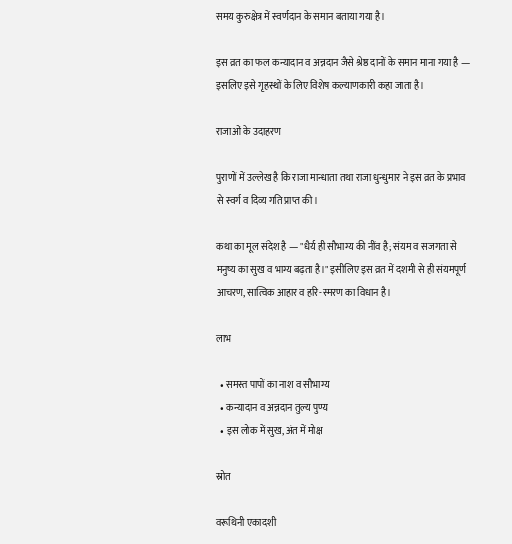समय कुरुक्षेत्र में स्वर्णदान के समान बताया गया है।

इस व्रत का फल कन्यादान व अन्नदान जैसे श्रेष्ठ दानों के समान माना गया है — इसलिए इसे गृहस्थों के लिए विशेष कल्याणकारी कहा जाता है।

राजाओं के उदाहरण

पुराणों में उल्लेख है कि राजा मान्धाता तथा राजा धुन्धुमार ने इस व्रत के प्रभाव से स्वर्ग व दिव्य गति प्राप्त की।

कथा का मूल संदेश है — "धैर्य ही सौभाग्य की नींव है; संयम व सजगता से मनुष्य का सुख व भाग्य बढ़ता है।" इसीलिए इस व्रत में दशमी से ही संयमपूर्ण आचरण, सात्विक आहार व हरि-स्मरण का विधान है।

लाभ

  • समस्त पापों का नाश व सौभाग्य
  • कन्यादान व अन्नदान तुल्य पुण्य
  • इस लोक में सुख, अंत में मोक्ष

स्रोत

वरूथिनी एकादशी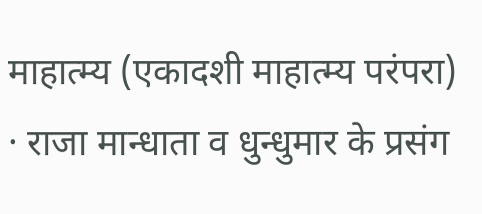माहात्म्य (एकादशी माहात्म्य परंपरा) · राजा मान्धाता व धुन्धुमार के प्रसंग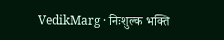VedikMarg · निःशुल्क भक्ति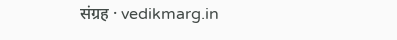संग्रह · vedikmarg.in